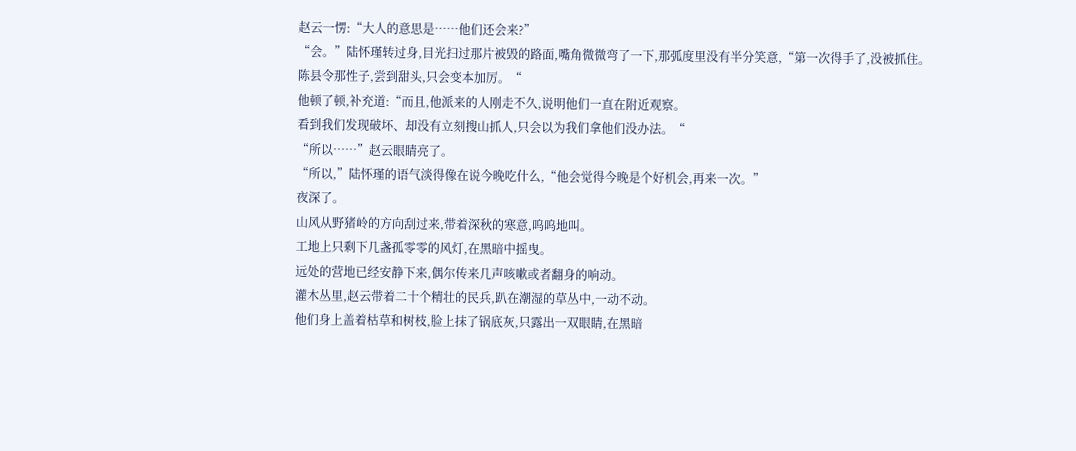赵云一愣:“大人的意思是……他们还会来?”
“会。”陆怀瑾转过身,目光扫过那片被毁的路面,嘴角微微弯了一下,那弧度里没有半分笑意,“第一次得手了,没被抓住。
陈县令那性子,尝到甜头,只会变本加厉。“
他顿了顿,补充道:“而且,他派来的人刚走不久,说明他们一直在附近观察。
看到我们发现破坏、却没有立刻搜山抓人,只会以为我们拿他们没办法。“
“所以……”赵云眼睛亮了。
“所以,”陆怀瑾的语气淡得像在说今晚吃什么,“他会觉得今晚是个好机会,再来一次。”
夜深了。
山风从野猪岭的方向刮过来,带着深秋的寒意,呜呜地叫。
工地上只剩下几盏孤零零的风灯,在黑暗中摇曳。
远处的营地已经安静下来,偶尔传来几声咳嗽或者翻身的响动。
灌木丛里,赵云带着二十个精壮的民兵,趴在潮湿的草丛中,一动不动。
他们身上盖着枯草和树枝,脸上抹了锅底灰,只露出一双眼睛,在黑暗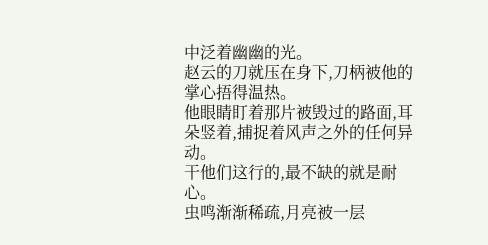中泛着幽幽的光。
赵云的刀就压在身下,刀柄被他的掌心捂得温热。
他眼睛盯着那片被毁过的路面,耳朵竖着,捕捉着风声之外的任何异动。
干他们这行的,最不缺的就是耐心。
虫鸣渐渐稀疏,月亮被一层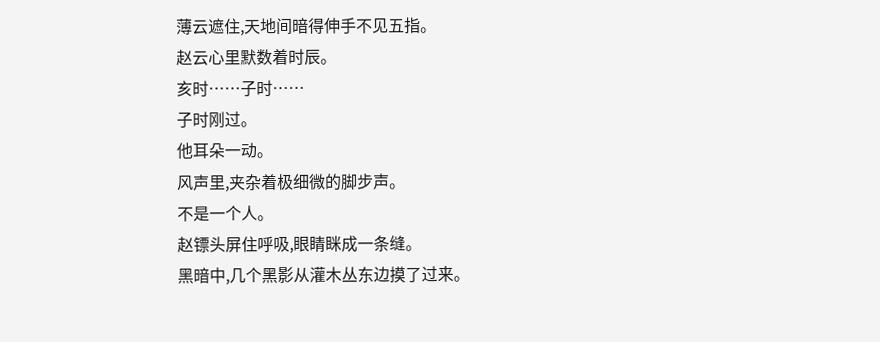薄云遮住,天地间暗得伸手不见五指。
赵云心里默数着时辰。
亥时……子时……
子时刚过。
他耳朵一动。
风声里,夹杂着极细微的脚步声。
不是一个人。
赵镖头屏住呼吸,眼睛眯成一条缝。
黑暗中,几个黑影从灌木丛东边摸了过来。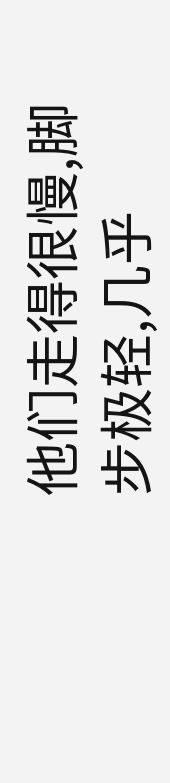他们走得很慢,脚步极轻,几乎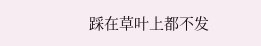踩在草叶上都不发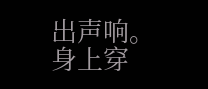出声响。
身上穿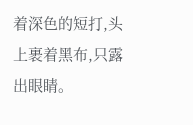着深色的短打,头上裹着黑布,只露出眼睛。